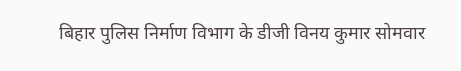बिहार पुलिस निर्माण विभाग के डीजी विनय कुमार सोमवार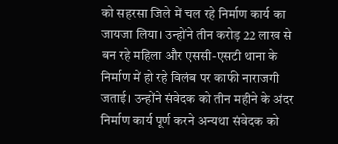को सहरसा जिले में चल रहे निर्माण कार्य का जायजा लिया। उन्होंने तीन करोड़ 22 लाख से बन रहे महिला और एससी-एसटी थाना के निर्माण में हो रहे विलंब पर काफी नाराजगी जताई। उन्होंने संवेदक को तीन महीने के अंदर निर्माण कार्य पूर्ण करने अन्यथा संवेदक को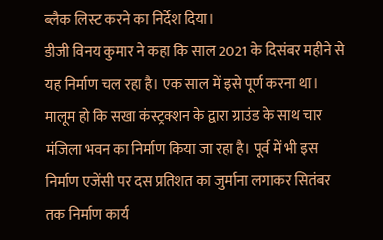ब्लैक लिस्ट करने का निर्देश दिया।
डीजी विनय कुमार ने कहा कि साल 2021 के दिसंबर महीने से यह निर्माण चल रहा है। एक साल में इसे पूर्ण करना था। मालूम हो कि सखा कंस्ट्रक्शन के द्वारा ग्राउंड के साथ चार मंजिला भवन का निर्माण किया जा रहा है। पूर्व में भी इस निर्माण एजेंसी पर दस प्रतिशत का जुर्माना लगाकर सितंबर तक निर्माण कार्य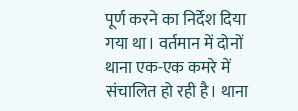पूर्ण करने का निर्देश दिया गया था। वर्तमान में दोनों थाना एक-एक कमरे में संचालित हो रही है। थाना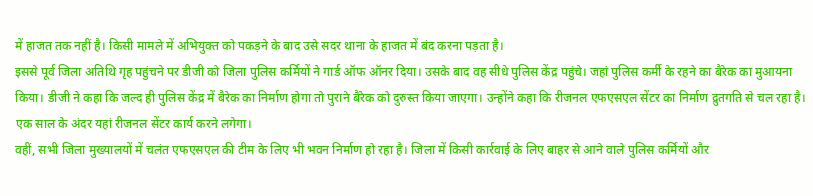में हाजत तक नहीं है। किसी मामले में अभियुक्त को पकड़ने के बाद उसे सदर थाना के हाजत में बंद करना पड़ता है।
इससे पूर्व जिला अतिथि गृह पहुंचने पर डीजी को जिला पुलिस कर्मियों ने गार्ड ऑफ ऑनर दिया। उसके बाद वह सीधे पुलिस केंद्र पहुंचे। जहां पुलिस कर्मी के रहने का बैरेक का मुआयना किया। डीजी ने कहा कि जल्द ही पुलिस केंद्र में बैरेक का निर्माण होगा तो पुराने बैरेक को दुरुस्त किया जाएगा। उन्होंने कहा कि रीजनल एफएसएल सेंटर का निर्माण द्रुतगति से चल रहा है। एक साल के अंदर यहां रीजनल सेंटर कार्य करने लगेगा।
वहीं, सभी जिला मुख्यालयों में चलंत एफएसएल की टीम के लिए भी भवन निर्माण हो रहा है। जिला में किसी कार्रवाई के लिए बाहर से आने वाले पुलिस कर्मियों और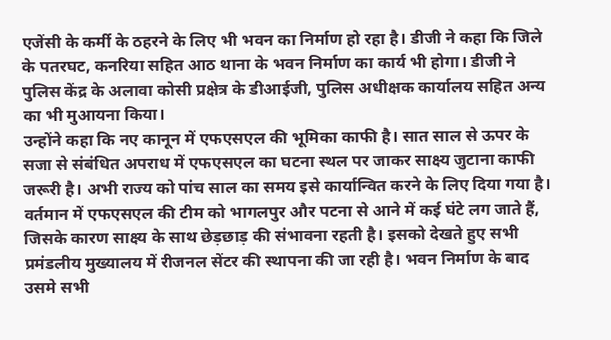एजेंसी के कर्मी के ठहरने के लिए भी भवन का निर्माण हो रहा है। डीजी ने कहा कि जिले के पतरघट, कनरिया सहित आठ थाना के भवन निर्माण का कार्य भी होगा। डीजी ने पुलिस केंद्र के अलावा कोसी प्रक्षेत्र के डीआईजी, पुलिस अधीक्षक कार्यालय सहित अन्य का भी मुआयना किया।
उन्होंने कहा कि नए कानून में एफएसएल की भूमिका काफी है। सात साल से ऊपर के सजा से संबंधित अपराध में एफएसएल का घटना स्थल पर जाकर साक्ष्य जुटाना काफी जरूरी है। अभी राज्य को पांच साल का समय इसे कार्यान्वित करने के लिए दिया गया है। वर्तमान में एफएसएल की टीम को भागलपुर और पटना से आने में कई घंटे लग जाते हैं, जिसके कारण साक्ष्य के साथ छेड़छाड़ की संभावना रहती है। इसको देखते हुए सभी प्रमंडलीय मुख्यालय में रीजनल सेंटर की स्थापना की जा रही है। भवन निर्माण के बाद उसमे सभी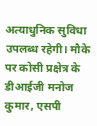अत्याधुनिक सुविधा उपलब्ध रहेगी। मौके पर कोसी प्रक्षेत्र के डीआईजी मनोज कुमार, एसपी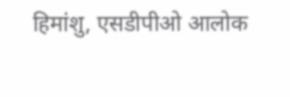हिमांशु, एसडीपीओ आलोक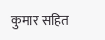कुमार सहित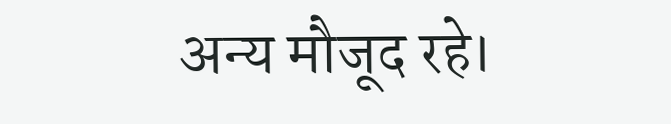अन्य मौजूद रहे।